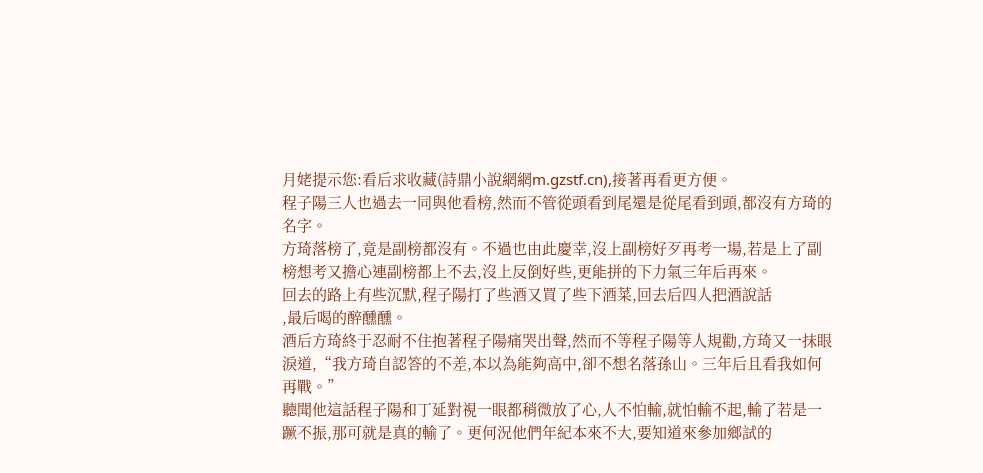月姥提示您:看后求收藏(詩鼎小說網網m.gzstf.cn),接著再看更方便。
程子陽三人也過去一同與他看榜,然而不管從頭看到尾還是從尾看到頭,都沒有方琦的名字。
方琦落榜了,竟是副榜都沒有。不過也由此慶幸,沒上副榜好歹再考一場,若是上了副榜想考又擔心連副榜都上不去,沒上反倒好些,更能拼的下力氣三年后再來。
回去的路上有些沉默,程子陽打了些酒又買了些下酒菜,回去后四人把酒說話
,最后喝的醉醺醺。
酒后方琦終于忍耐不住抱著程子陽痛哭出聲,然而不等程子陽等人規勸,方琦又一抹眼淚道,“我方琦自認答的不差,本以為能夠高中,卻不想名落孫山。三年后且看我如何再戰。”
聽聞他這話程子陽和丁延對視一眼都稍微放了心,人不怕輸,就怕輸不起,輸了若是一蹶不振,那可就是真的輸了。更何況他們年紀本來不大,要知道來參加鄉試的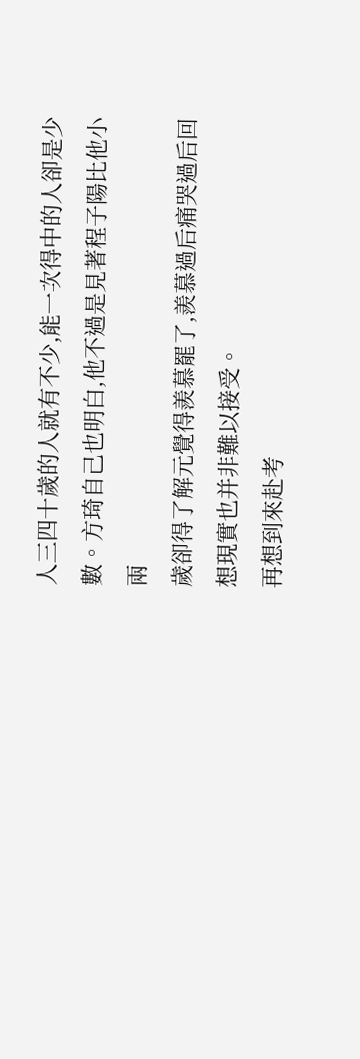人三四十歲的人就有不少,能一次得中的人卻是少數。方琦自己也明白,他不過是見著程子陽比他小兩
歲卻得了解元覺得羨慕罷了,羨慕過后痛哭過后回想現實也并非難以接受。
再想到來赴考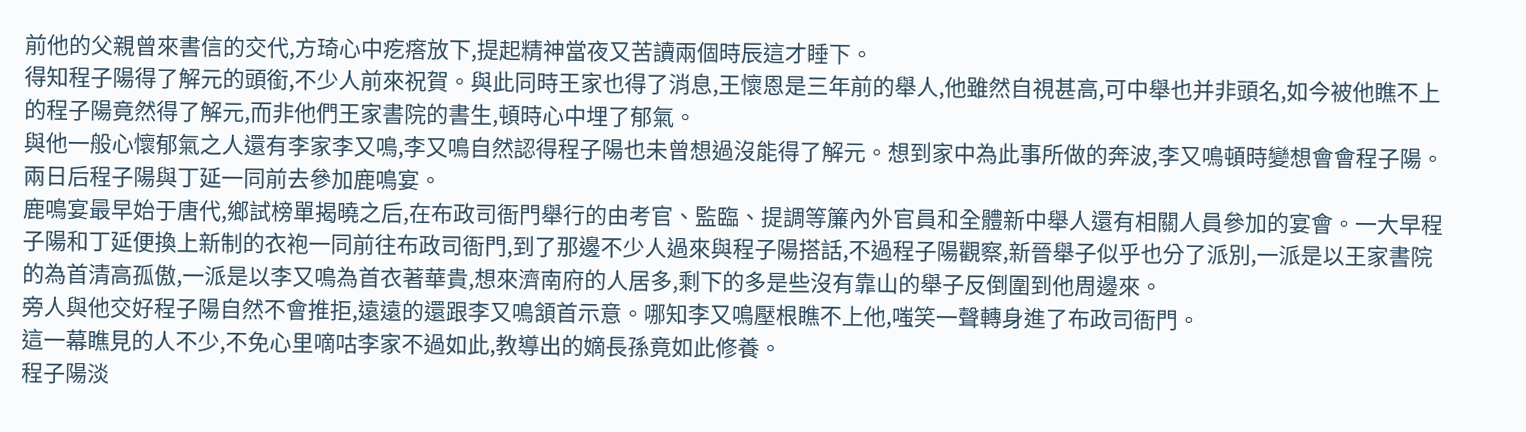前他的父親曾來書信的交代,方琦心中疙瘩放下,提起精神當夜又苦讀兩個時辰這才睡下。
得知程子陽得了解元的頭銜,不少人前來祝賀。與此同時王家也得了消息,王懷恩是三年前的舉人,他雖然自視甚高,可中舉也并非頭名,如今被他瞧不上的程子陽竟然得了解元,而非他們王家書院的書生,頓時心中埋了郁氣。
與他一般心懷郁氣之人還有李家李又鳴,李又鳴自然認得程子陽也未曾想過沒能得了解元。想到家中為此事所做的奔波,李又鳴頓時變想會會程子陽。
兩日后程子陽與丁延一同前去參加鹿鳴宴。
鹿鳴宴最早始于唐代,鄉試榜單揭曉之后,在布政司衙門舉行的由考官、監臨、提調等簾內外官員和全體新中舉人還有相關人員參加的宴會。一大早程子陽和丁延便換上新制的衣袍一同前往布政司衙門,到了那邊不少人過來與程子陽搭話,不過程子陽觀察,新晉舉子似乎也分了派別,一派是以王家書院的為首清高孤傲,一派是以李又鳴為首衣著華貴,想來濟南府的人居多,剩下的多是些沒有靠山的舉子反倒圍到他周邊來。
旁人與他交好程子陽自然不會推拒,遠遠的還跟李又鳴頷首示意。哪知李又鳴壓根瞧不上他,嗤笑一聲轉身進了布政司衙門。
這一幕瞧見的人不少,不免心里嘀咕李家不過如此,教導出的嫡長孫竟如此修養。
程子陽淡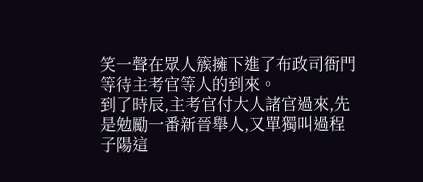笑一聲在眾人簇擁下進了布政司衙門等待主考官等人的到來。
到了時辰,主考官付大人諸官過來,先是勉勵一番新晉舉人,又單獨叫過程
子陽這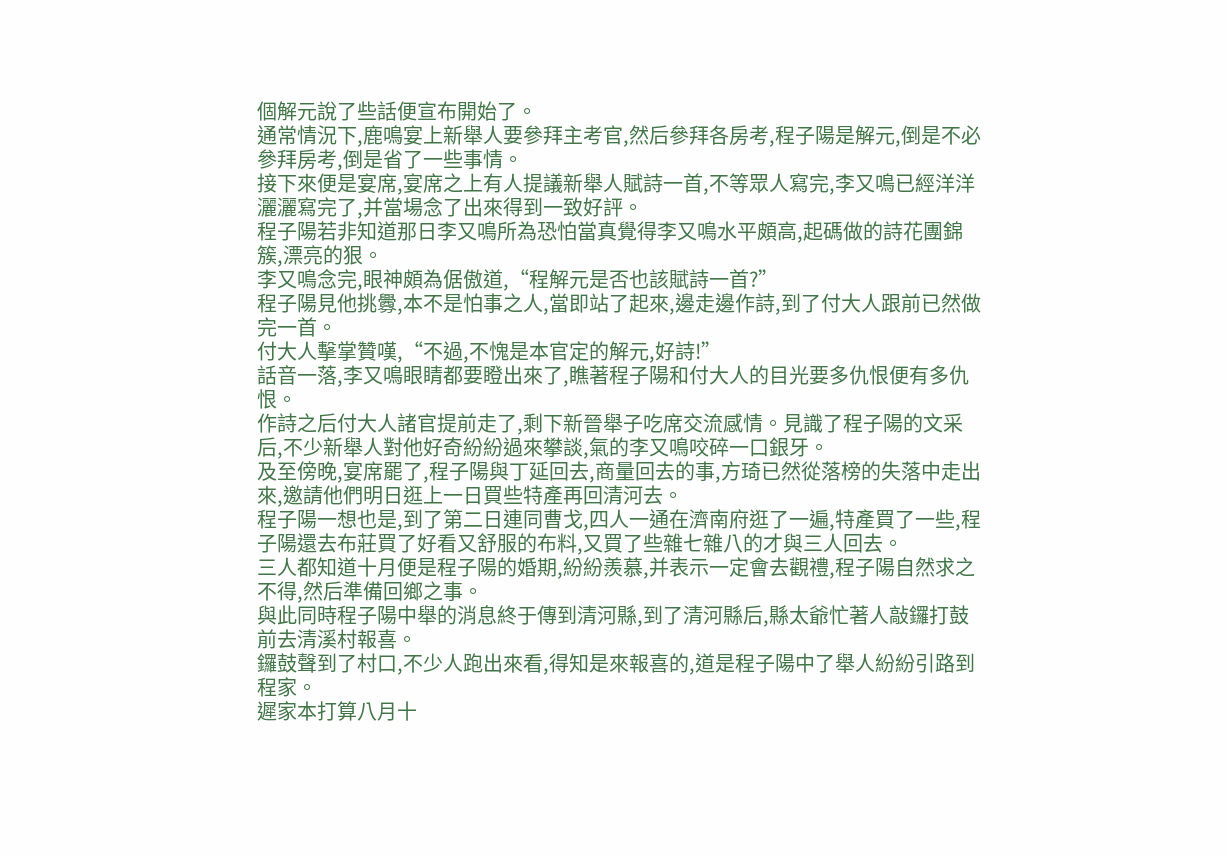個解元說了些話便宣布開始了。
通常情況下,鹿鳴宴上新舉人要參拜主考官,然后參拜各房考,程子陽是解元,倒是不必參拜房考,倒是省了一些事情。
接下來便是宴席,宴席之上有人提議新舉人賦詩一首,不等眾人寫完,李又鳴已經洋洋灑灑寫完了,并當場念了出來得到一致好評。
程子陽若非知道那日李又鳴所為恐怕當真覺得李又鳴水平頗高,起碼做的詩花團錦簇,漂亮的狠。
李又鳴念完,眼神頗為倨傲道,“程解元是否也該賦詩一首?”
程子陽見他挑釁,本不是怕事之人,當即站了起來,邊走邊作詩,到了付大人跟前已然做完一首。
付大人擊掌贊嘆,“不過,不愧是本官定的解元,好詩!”
話音一落,李又鳴眼睛都要瞪出來了,瞧著程子陽和付大人的目光要多仇恨便有多仇恨。
作詩之后付大人諸官提前走了,剩下新晉舉子吃席交流感情。見識了程子陽的文采后,不少新舉人對他好奇紛紛過來攀談,氣的李又鳴咬碎一口銀牙。
及至傍晚,宴席罷了,程子陽與丁延回去,商量回去的事,方琦已然從落榜的失落中走出來,邀請他們明日逛上一日買些特產再回清河去。
程子陽一想也是,到了第二日連同曹戈,四人一通在濟南府逛了一遍,特產買了一些,程子陽還去布莊買了好看又舒服的布料,又買了些雜七雜八的才與三人回去。
三人都知道十月便是程子陽的婚期,紛紛羨慕,并表示一定會去觀禮,程子陽自然求之不得,然后準備回鄉之事。
與此同時程子陽中舉的消息終于傳到清河縣,到了清河縣后,縣太爺忙著人敲鑼打鼓前去清溪村報喜。
鑼鼓聲到了村口,不少人跑出來看,得知是來報喜的,道是程子陽中了舉人紛紛引路到程家。
遲家本打算八月十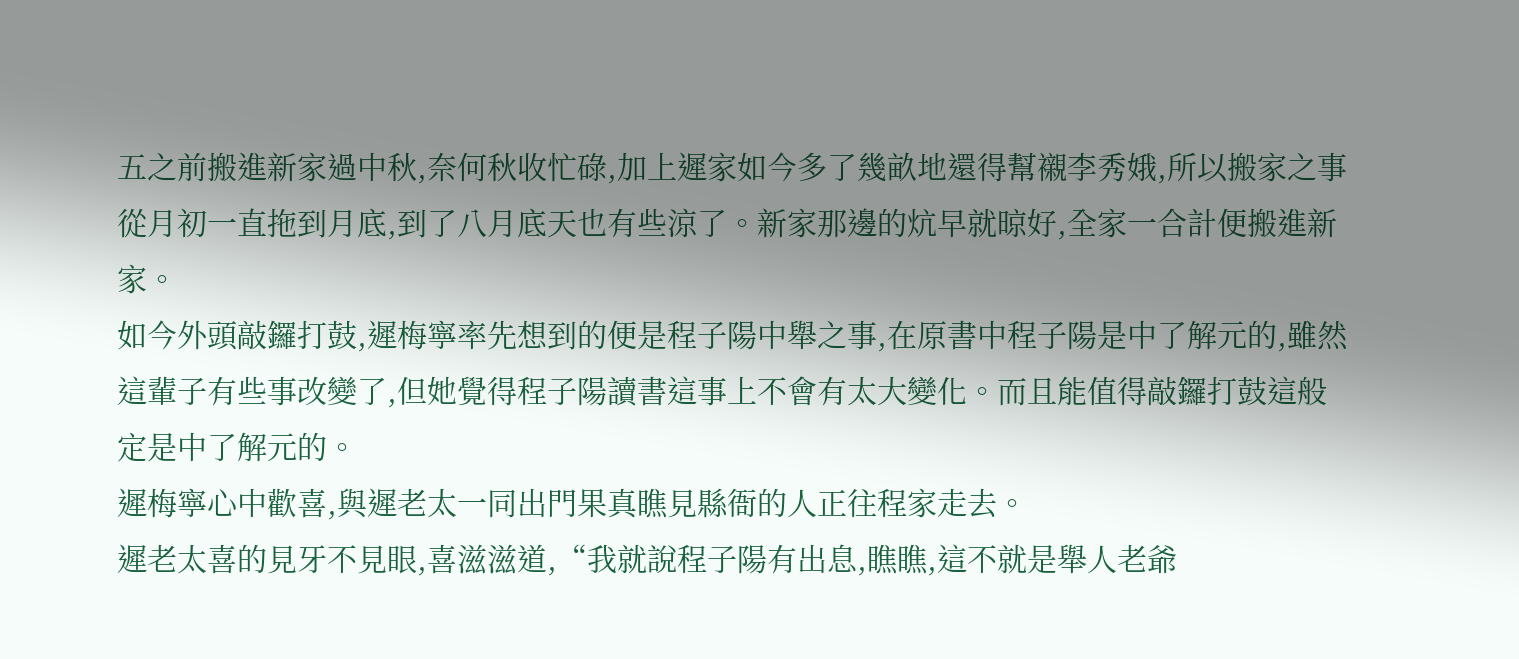五之前搬進新家過中秋,奈何秋收忙碌,加上遲家如今多了幾畝地還得幫襯李秀娥,所以搬家之事從月初一直拖到月底,到了八月底天也有些涼了。新家那邊的炕早就晾好,全家一合計便搬進新家。
如今外頭敲鑼打鼓,遲梅寧率先想到的便是程子陽中舉之事,在原書中程子陽是中了解元的,雖然
這輩子有些事改變了,但她覺得程子陽讀書這事上不會有太大變化。而且能值得敲鑼打鼓這般定是中了解元的。
遲梅寧心中歡喜,與遲老太一同出門果真瞧見縣衙的人正往程家走去。
遲老太喜的見牙不見眼,喜滋滋道,“我就說程子陽有出息,瞧瞧,這不就是舉人老爺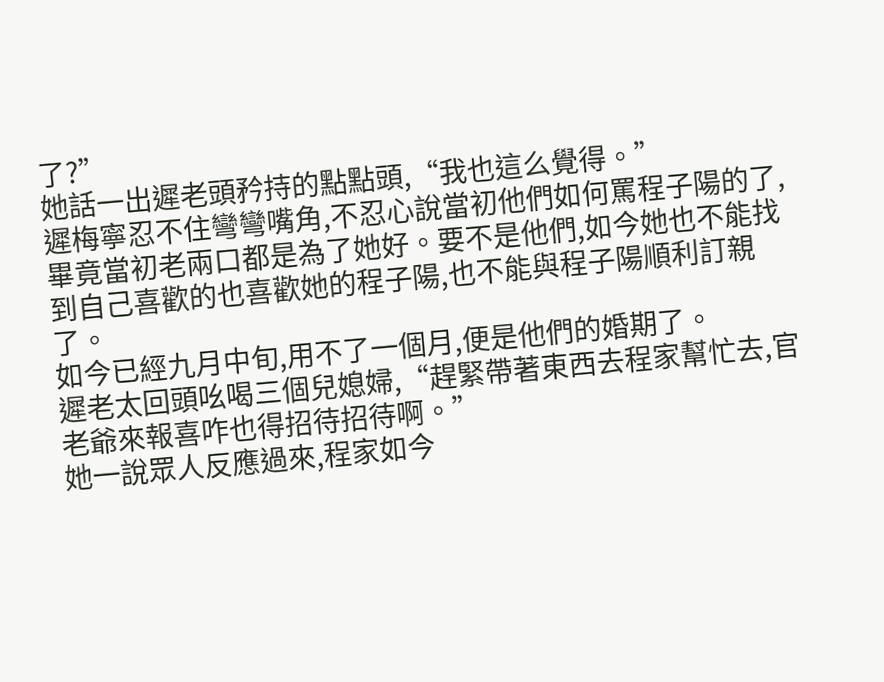了?”
她話一出遲老頭矜持的點點頭,“我也這么覺得。”
遲梅寧忍不住彎彎嘴角,不忍心說當初他們如何罵程子陽的了,畢竟當初老兩口都是為了她好。要不是他們,如今她也不能找到自己喜歡的也喜歡她的程子陽,也不能與程子陽順利訂親了。
如今已經九月中旬,用不了一個月,便是他們的婚期了。
遲老太回頭吆喝三個兒媳婦,“趕緊帶著東西去程家幫忙去,官老爺來報喜咋也得招待招待啊。”
她一說眾人反應過來,程家如今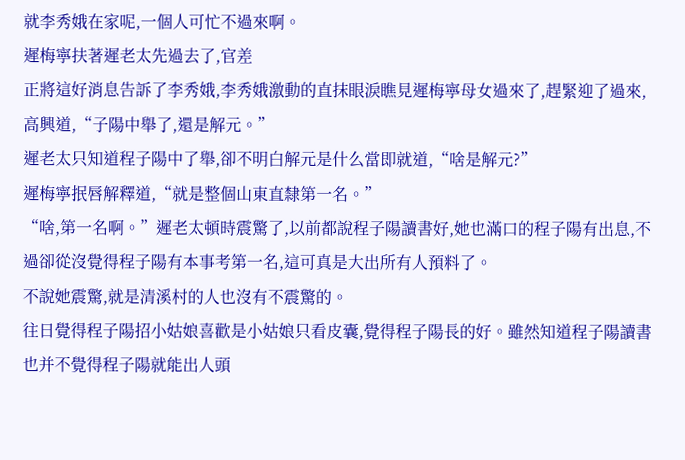就李秀娥在家呢,一個人可忙不過來啊。
遲梅寧扶著遲老太先過去了,官差
正將這好消息告訴了李秀娥,李秀娥激動的直抹眼淚瞧見遲梅寧母女過來了,趕緊迎了過來,高興道,“子陽中舉了,還是解元。”
遲老太只知道程子陽中了舉,卻不明白解元是什么當即就道,“啥是解元?”
遲梅寧抿唇解釋道,“就是整個山東直隸第一名。”
“啥,第一名啊。”遲老太頓時震驚了,以前都說程子陽讀書好,她也滿口的程子陽有出息,不過卻從沒覺得程子陽有本事考第一名,這可真是大出所有人預料了。
不說她震驚,就是清溪村的人也沒有不震驚的。
往日覺得程子陽招小姑娘喜歡是小姑娘只看皮囊,覺得程子陽長的好。雖然知道程子陽讀書也并不覺得程子陽就能出人頭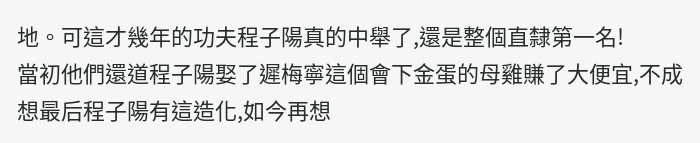地。可這才幾年的功夫程子陽真的中舉了,還是整個直隸第一名!
當初他們還道程子陽娶了遲梅寧這個會下金蛋的母雞賺了大便宜,不成想最后程子陽有這造化,如今再想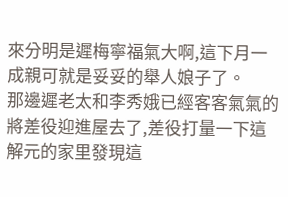來分明是遲梅寧福氣大啊,這下月一成親可就是妥妥的舉人娘子了。
那邊遲老太和李秀娥已經客客氣氣的將差役迎進屋去了,差役打量一下這解元的家里發現這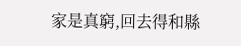家是真窮,回去得和縣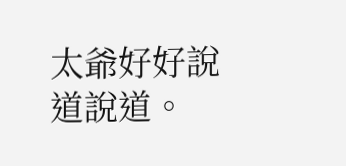太爺好好說道說道。